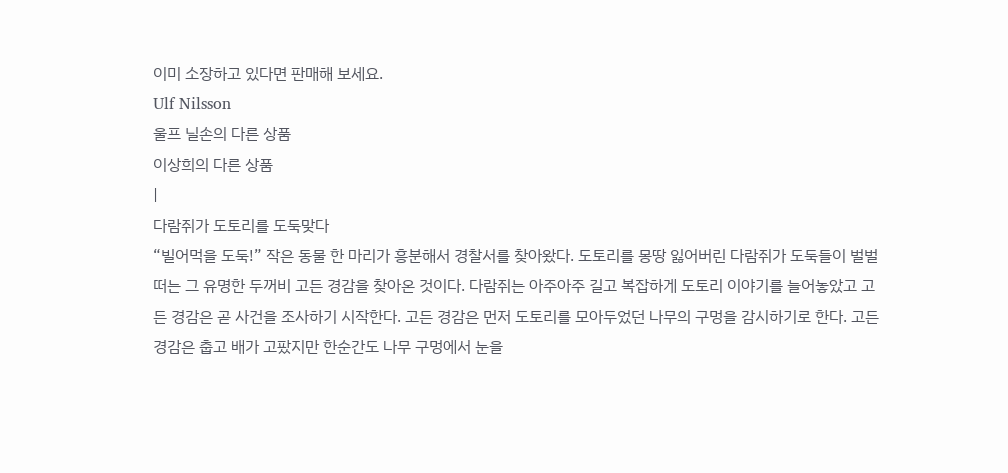이미 소장하고 있다면 판매해 보세요.
Ulf Nilsson
울프 닐손의 다른 상품
이상희의 다른 상품
|
다람쥐가 도토리를 도둑맞다
“빌어먹을 도둑!” 작은 동물 한 마리가 흥분해서 경찰서를 찾아왔다. 도토리를 몽땅 잃어버린 다람쥐가 도둑들이 벌벌 떠는 그 유명한 두꺼비 고든 경감을 찾아온 것이다. 다람쥐는 아주아주 길고 복잡하게 도토리 이야기를 늘어놓았고 고든 경감은 곧 사건을 조사하기 시작한다. 고든 경감은 먼저 도토리를 모아두었던 나무의 구멍을 감시하기로 한다. 고든 경감은 춥고 배가 고팠지만 한순간도 나무 구멍에서 눈을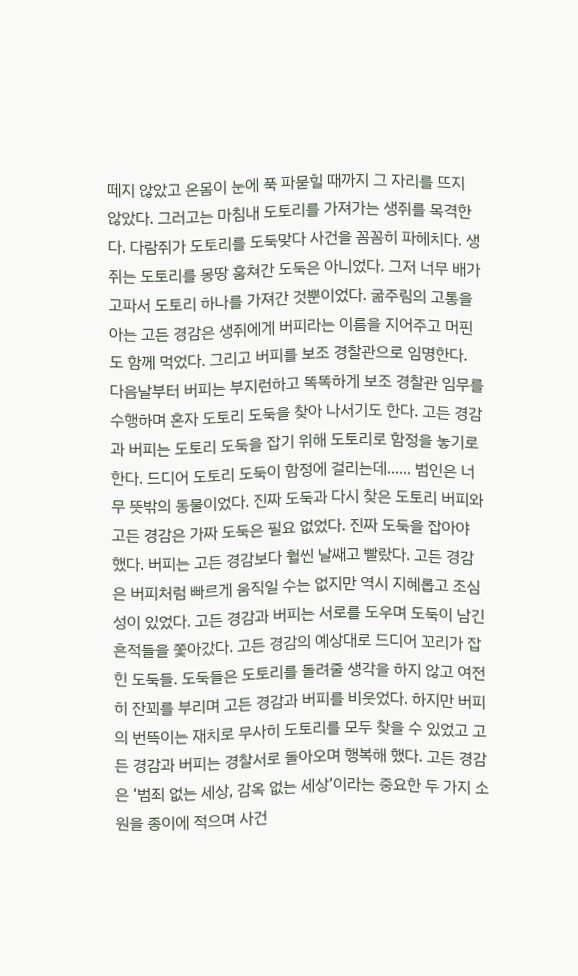떼지 않았고 온몸이 눈에 푹 파묻힐 때까지 그 자리를 뜨지 않았다. 그러고는 마침내 도토리를 가져가는 생쥐를 목격한다. 다람쥐가 도토리를 도둑맞다 사건을 꼼꼼히 파헤치다. 생쥐는 도토리를 몽땅 훔쳐간 도둑은 아니었다. 그저 너무 배가 고파서 도토리 하나를 가져간 것뿐이었다. 굶주림의 고통을 아는 고든 경감은 생쥐에게 버피라는 이름을 지어주고 머핀도 함께 먹었다. 그리고 버피를 보조 경찰관으로 임명한다. 다음날부터 버피는 부지런하고 똑똑하게 보조 경찰관 임무를 수행하며 혼자 도토리 도둑을 찾아 나서기도 한다. 고든 경감과 버피는 도토리 도둑을 잡기 위해 도토리로 함정을 놓기로 한다. 드디어 도토리 도둑이 함정에 걸리는데...... 범인은 너무 뜻밖의 동물이었다. 진짜 도둑과 다시 찾은 도토리 버피와 고든 경감은 가짜 도둑은 필요 없었다. 진짜 도둑을 잡아야 했다. 버피는 고든 경감보다 훨씬 날쌔고 빨랐다. 고든 경감은 버피처럼 빠르게 움직일 수는 없지만 역시 지혜롭고 조심성이 있었다. 고든 경감과 버피는 서로를 도우며 도둑이 남긴 흔적들을 쫓아갔다. 고든 경감의 예상대로 드디어 꼬리가 잡힌 도둑들. 도둑들은 도토리를 돌려줄 생각을 하지 않고 여전히 잔꾀를 부리며 고든 경감과 버피를 비웃었다. 하지만 버피의 번뜩이는 재치로 무사히 도토리를 모두 찾을 수 있었고 고든 경감과 버피는 경찰서로 돌아오며 행복해 했다. 고든 경감은 ‘범죄 없는 세상, 감옥 없는 세상’이라는 중요한 두 가지 소원을 종이에 적으며 사건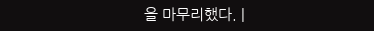을 마무리했다. |